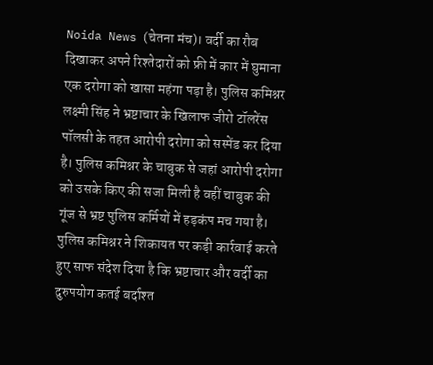Noida News (चेतना मंच)। वर्दी का रौब दिखाकर अपने रिश्तेदारों को फ्री में कार में घुमाना एक दरोगा को खासा महंगा पड़ा है। पुलिस कमिश्नर लक्ष्मी सिंह ने भ्रष्टाचार के खिलाफ जीरो टॉलरेंस पॉलसी के तहत आरोपी दरोगा को सस्पेंड कर दिया है। पुलिस कमिश्नर के चाबुक से जहां आरोपी दरोगा को उसके किए की सजा मिली है वहीं चाबुक की गूंज से भ्रष्ट पुलिस कर्मियों में हड़कंप मच गया है। पुलिस कमिश्नर ने शिकायत पर कड़ी कार्रवाई करते हुए साफ संदेश दिया है कि भ्रष्टाचार और वर्दी का दुरुपयोग कतई बर्दाश्त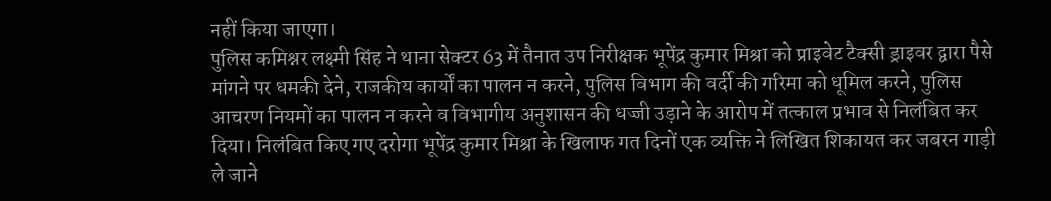नहीं किया जाएगा।
पुलिस कमिश्नर लक्ष्मी सिंह ने थाना सेक्टर 63 में तैनात उप निरीक्षक भूपेंद्र कुमार मिश्रा को प्राइवेट टैक्सी ड्राइवर द्वारा पैसे मांगने पर धमकी देने, राजकीय कार्यों का पालन न करने, पुलिस विभाग की वर्दी की गरिमा को धूमिल करने, पुलिस आचरण नियमों का पालन न करने व विभागीय अनुशासन की धज्जी उड़ाने के आरोप में तत्काल प्रभाव से निलंबित कर दिया। निलंबित किए गए दरोगा भूपेंद्र कुमार मिश्रा के खिलाफ गत दिनों एक व्यक्ति ने लिखित शिकायत कर जबरन गाड़ी ले जाने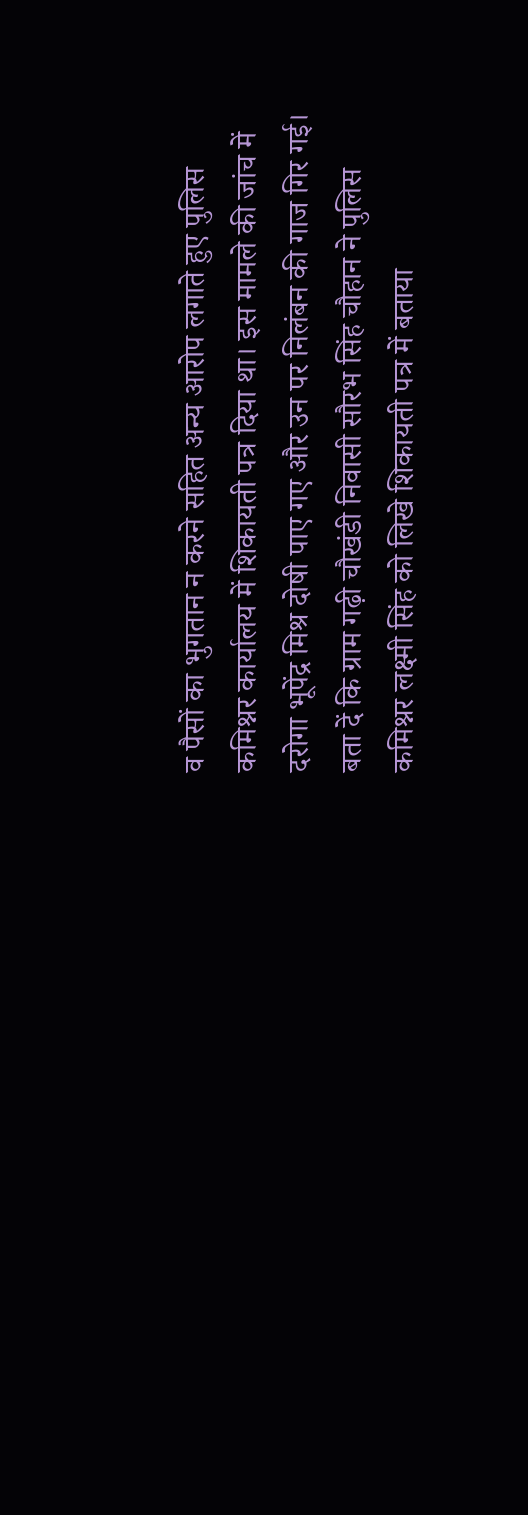व पैसों का भुगतान न करने सहित अन्य आरोप लगाते हुए पुलिस कमिश्नर कार्यालय में शिकायती पत्र दिया था। इस मामले की जांच में दरोगा भूपेंद्र मिश्र दोषी पाए गए और उन पर निलंबन की गाज गिर गई।
बता दें कि ग्राम गढ़ी चौखंडी निवासी सौरभ सिंह चौहान ने पुलिस कमिश्नर लक्ष्मी सिंह को लिखे शिकायती पत्र में बताया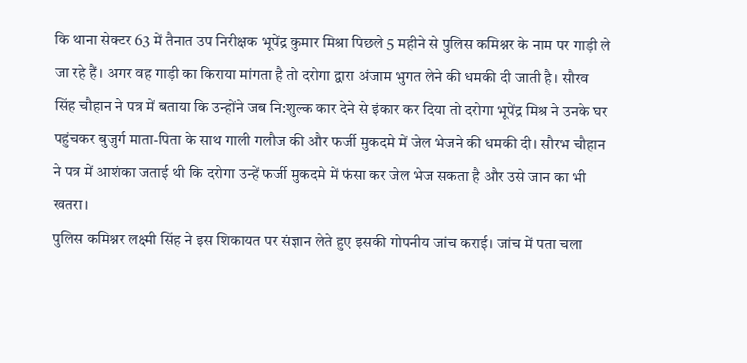कि थाना सेक्टर 63 में तैनात उप निरीक्षक भूपेंद्र कुमार मिश्रा पिछले 5 महीने से पुलिस कमिश्नर के नाम पर गाड़ी ले जा रहे हैं। अगर वह गाड़ी का किराया मांगता है तो दरोगा द्वारा अंजाम भुगत लेने की धमकी दी जाती है। सौरव सिंह चौहान ने पत्र में बताया कि उन्होंने जब नि:शुल्क कार देने से इंकार कर दिया तो दरोगा भूपेंद्र मिश्र ने उनके घर पहुंचकर बुजुर्ग माता-पिता के साथ गाली गलौज की और फर्जी मुकदमे में जेल भेजने की धमकी दी। सौरभ चौहान ने पत्र में आशंका जताई थी कि दरोगा उन्हें फर्जी मुकदमे में फंसा कर जेल भेज सकता है और उसे जान का भी खतरा।
पुलिस कमिश्नर लक्ष्मी सिंह ने इस शिकायत पर संज्ञान लेते हुए इसकी गोपनीय जांच कराई। जांच में पता चला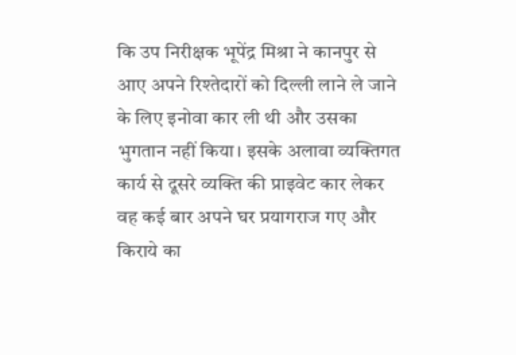कि उप निरीक्षक भूपेंद्र मिश्रा ने कानपुर से आए अपने रिश्तेदारों को दिल्ली लाने ले जाने के लिए इनोवा कार ली थी और उसका भुगतान नहीं किया। इसके अलावा व्यक्तिगत कार्य से दूसरे व्यक्ति की प्राइवेट कार लेकर वह कई बार अपने घर प्रयागराज गए और किराये का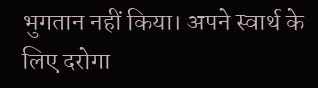भुगतान नहीं किया। अपने स्वार्थ के लिए दरोगा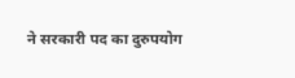ने सरकारी पद का दुरुपयोग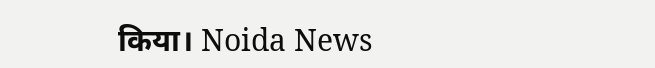किया। Noida News